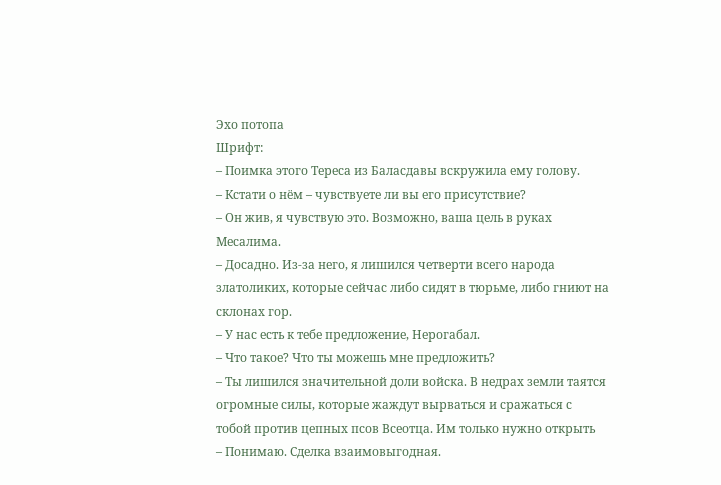Эхо потопа
Шрифт:
– Поимка этого Тереса из Баласдавы вскружила ему голову.
– Кстати о нём – чувствуете ли вы его присутствие?
– Он жив, я чувствую это. Возможно, ваша цель в руках Месалима.
– Досадно. Из-за него, я лишился четверти всего народа златоликих, которые сейчас либо сидят в тюрьме, либо гниют на склонах гор.
– У нас есть к тебе предложение, Нерогабал.
– Что такое? Что ты можешь мне предложить?
– Ты лишился значительной доли войска. В недрах земли таятся огромные силы, которые жаждут вырваться и сражаться с тобой против цепных псов Всеотца. Им только нужно открыть
– Понимаю. Сделка взаимовыгодная.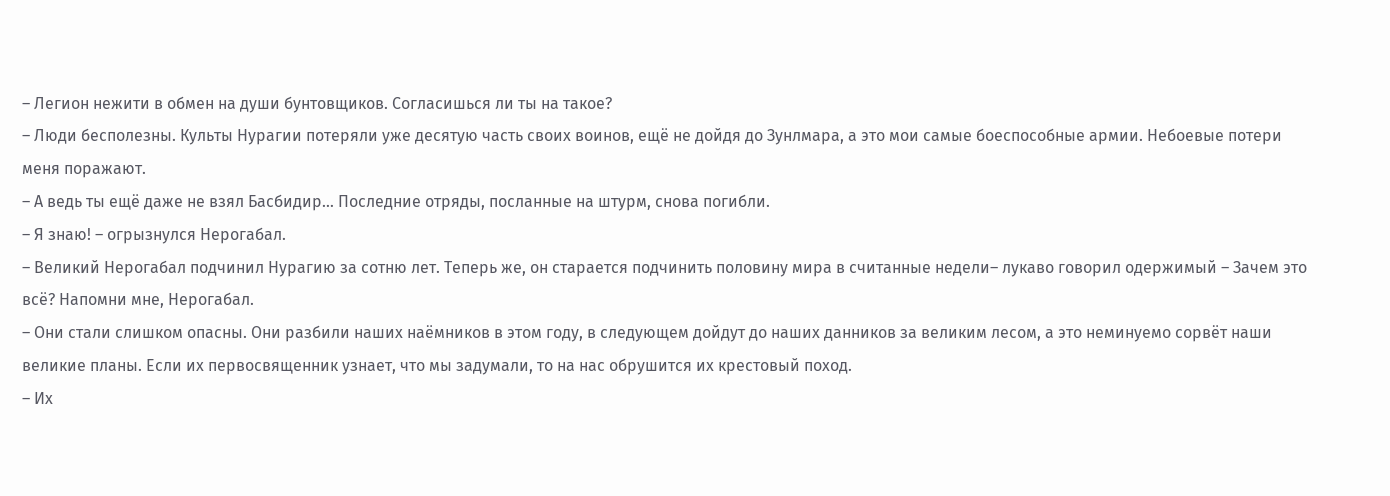– Легион нежити в обмен на души бунтовщиков. Согласишься ли ты на такое?
– Люди бесполезны. Культы Нурагии потеряли уже десятую часть своих воинов, ещё не дойдя до Зунлмара, а это мои самые боеспособные армии. Небоевые потери меня поражают.
– А ведь ты ещё даже не взял Басбидир… Последние отряды, посланные на штурм, снова погибли.
– Я знаю! – огрызнулся Нерогабал.
– Великий Нерогабал подчинил Нурагию за сотню лет. Теперь же, он старается подчинить половину мира в считанные недели– лукаво говорил одержимый – Зачем это всё? Напомни мне, Нерогабал.
– Они стали слишком опасны. Они разбили наших наёмников в этом году, в следующем дойдут до наших данников за великим лесом, а это неминуемо сорвёт наши великие планы. Если их первосвященник узнает, что мы задумали, то на нас обрушится их крестовый поход.
– Их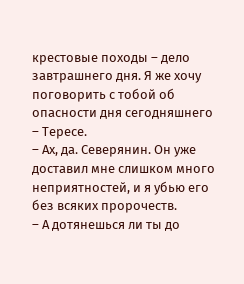крестовые походы – дело завтрашнего дня. Я же хочу поговорить с тобой об опасности дня сегодняшнего – Тересе.
– Ах, да. Северянин. Он уже доставил мне слишком много неприятностей, и я убью его без всяких пророчеств.
– А дотянешься ли ты до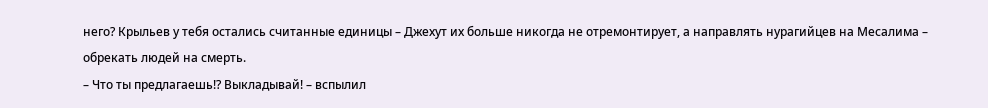него? Крыльев у тебя остались считанные единицы – Джехут их больше никогда не отремонтирует, а направлять нурагийцев на Месалима – обрекать людей на смерть.
– Что ты предлагаешь!? Выкладывай! – вспылил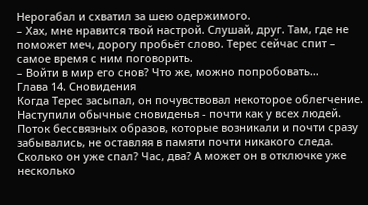Нерогабал и схватил за шею одержимого.
– Хах, мне нравится твой настрой. Слушай, друг. Там, где не поможет меч, дорогу пробьёт слово. Терес сейчас спит – самое время с ним поговорить.
– Войти в мир его снов? Что же, можно попробовать…
Глава 14. Сновидения
Когда Терес засыпал, он почувствовал некоторое облегчение. Наступили обычные сновиденья - почти как у всех людей. Поток бессвязных образов, которые возникали и почти сразу забывались, не оставляя в памяти почти никакого следа.
Сколько он уже спал? Час, два? А может он в отключке уже несколько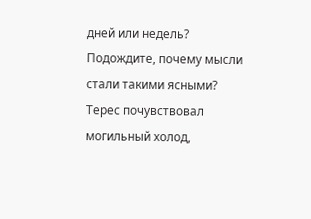дней или недель? Подождите, почему мысли стали такими ясными? Терес почувствовал могильный холод,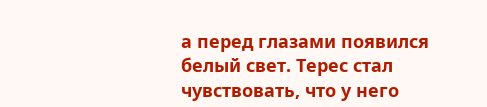а перед глазами появился белый свет. Терес стал чувствовать, что у него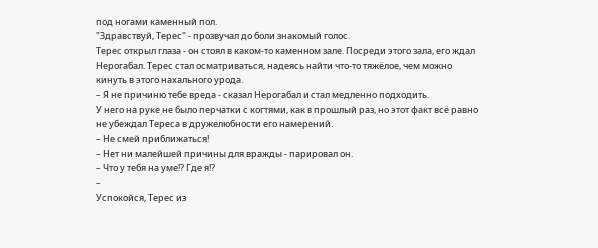под ногами каменный пол.
"Здравствуй, Терес" - прозвучал до боли знакомый голос.
Терес открыл глаза - он стоял в каком-то каменном зале. Посреди этого зала, его ждал Нерогабал. Терес стал осматриваться, надеясь найти что-то тяжёлое, чем можно кинуть в этого нахального урода.
– Я не причиню тебе вреда - сказал Нерогабал и стал медленно подходить.
У него на руке не было перчатки с когтями, как в прошлый раз, но этот факт всё равно не убеждал Тереса в дружелюбности его намерений.
– Не смей приближаться!
– Нет ни малейшей причины для вражды - парировал он.
– Что у тебя на уме!? Где я!?
–
Успокойся, Терес из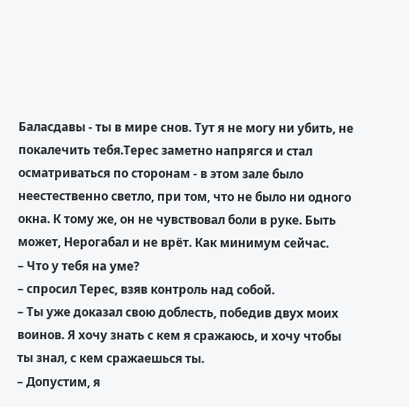Баласдавы - ты в мире снов. Тут я не могу ни убить, не покалечить тебя.Терес заметно напрягся и стал осматриваться по сторонам - в этом зале было неестественно светло, при том, что не было ни одного окна. К тому же, он не чувствовал боли в руке. Быть может, Нерогабал и не врёт. Как минимум сейчас.
– Что у тебя на уме?
– спросил Терес, взяв контроль над собой.
– Ты уже доказал свою доблесть, победив двух моих воинов. Я хочу знать с кем я сражаюсь, и хочу чтобы ты знал, с кем сражаешься ты.
– Допустим, я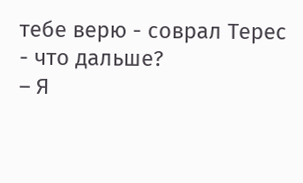тебе верю - соврал Терес - что дальше?
– Я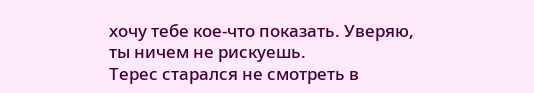хочу тебе кое-что показать. Уверяю, ты ничем не рискуешь.
Терес старался не смотреть в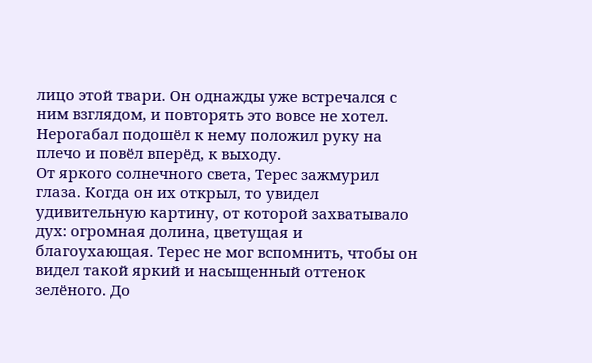лицо этой твари. Он однажды уже встречался с ним взглядом, и повторять это вовсе не хотел. Нерогабал подошёл к нему положил руку на плечо и повёл вперёд, к выходу.
От яркого солнечного света, Терес зажмурил глаза. Когда он их открыл, то увидел удивительную картину, от которой захватывало дух: огромная долина, цветущая и благоухающая. Терес не мог вспомнить, чтобы он видел такой яркий и насыщенный оттенок зелёного. До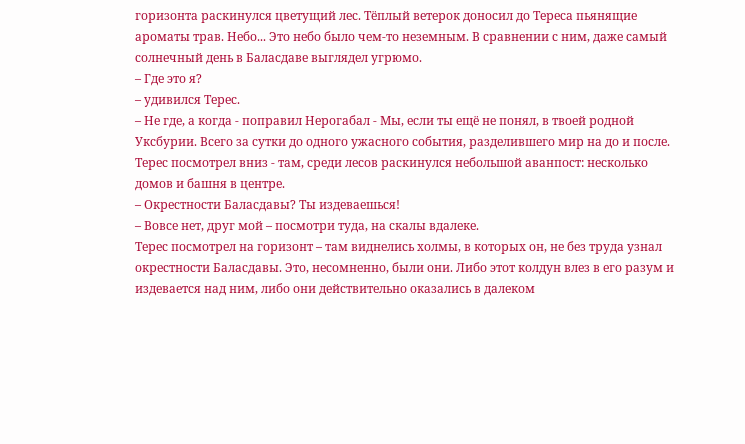горизонта раскинулся цветущий лес. Тёплый ветерок доносил до Тереса пьянящие ароматы трав. Небо... Это небо было чем-то неземным. В сравнении с ним, даже самый солнечный день в Баласдаве выглядел угрюмо.
– Где это я?
– удивился Терес.
– Не где, а когда - поправил Нерогабал - Мы, если ты ещё не понял, в твоей родной Уксбурии. Всего за сутки до одного ужасного события, разделившего мир на до и после.
Терес посмотрел вниз - там, среди лесов раскинулся небольшой аванпост: несколько домов и башня в центре.
– Окрестности Баласдавы? Ты издеваешься!
– Вовсе нет, друг мой – посмотри туда, на скалы вдалеке.
Терес посмотрел на горизонт – там виднелись холмы, в которых он, не без труда узнал окрестности Баласдавы. Это, несомненно, были они. Либо этот колдун влез в его разум и издевается над ним, либо они действительно оказались в далеком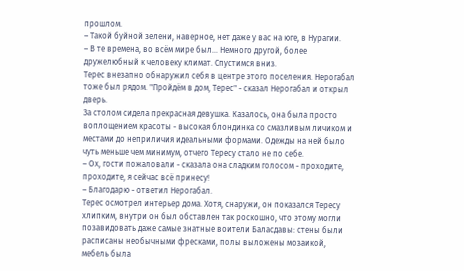прошлом.
– Такой буйной зелени, наверное, нет даже у вас на юге, в Нурагии.
– В те времена, во всём мире был... Немного другой, более дружелюбный к человеку климат. Спустимся вниз.
Терес внезапно обнаружил себя в центре этого поселения. Нерогабал тоже был рядом. "Пройдём в дом, Терес" - сказал Нерогабал и открыл дверь.
За столом сидела прекрасная девушка. Казалось, она была просто воплощением красоты - высокая блондинка со смазливым личиком и местами до неприличия идеальными формами. Одежды на ней было чуть меньше чем минимум, отчего Тересу стало не по себе.
– Ох, гости пожаловали - сказала она сладким голосом - проходите, проходите, я сейчас всё принесу!
– Благодарю - ответил Нерогабал.
Терес осмотрел интерьер дома. Хотя, снаружи, он показался Тересу хлипким, внутри он был обставлен так роскошно, что этому могли позавидовать даже самые знатные воители Баласдавы: стены были расписаны необычными фресками, полы выложены мозаикой, мебель была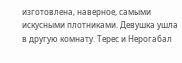изготовлена, наверное, самыми искусными плотниками. Девушка ушла в другую комнату. Терес и Нерогабал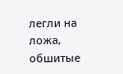легли на ложа, обшитые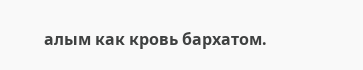алым как кровь бархатом.